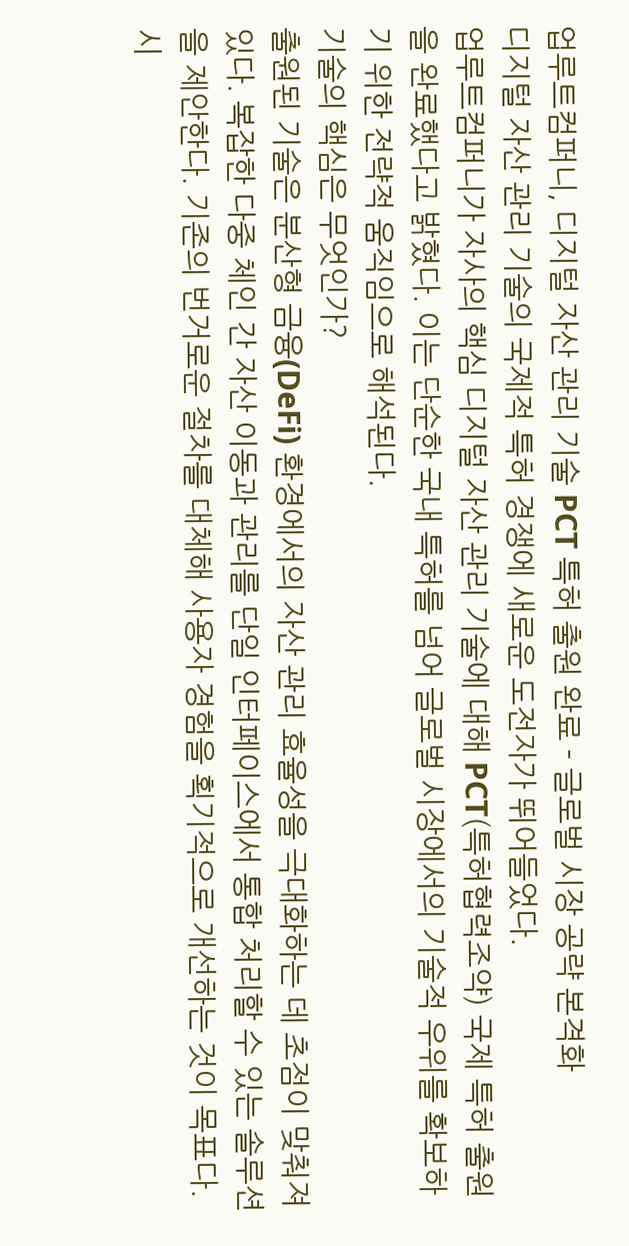업루트컴퍼니, 디지털 자산 관리 기술 PCT 특허 출원 완료 - 글로벌 시장 공략 본격화
디지털 자산 관리 기술의 국제적 특허 경쟁에 새로운 도전자가 뛰어들었다.
업루트컴퍼니가 자사의 핵심 디지털 자산 관리 기술에 대해 PCT(특허협력조약) 국제 특허 출원을 완료했다고 밝혔다. 이는 단순한 국내 특허를 넘어 글로벌 시장에서의 기술적 우위를 확보하기 위한 전략적 움직임으로 해석된다.
기술의 핵심은 무엇인가?
출원된 기술은 분산형 금융(DeFi) 환경에서의 자산 관리 효율성을 극대화하는 데 초점이 맞춰져 있다. 복잡한 다중 체인 간 자산 이동과 관리를 단일 인터페이스에서 통합 처리할 수 있는 솔루션을 제안한다. 기존의 번거로운 절차를 대체해 사용자 경험을 획기적으로 개선하는 것이 목표다.
시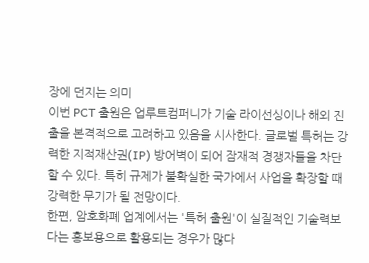장에 던지는 의미
이번 PCT 출원은 업루트컴퍼니가 기술 라이선싱이나 해외 진출을 본격적으로 고려하고 있음을 시사한다. 글로벌 특허는 강력한 지적재산권(IP) 방어벽이 되어 잠재적 경쟁자들을 차단할 수 있다. 특히 규제가 불확실한 국가에서 사업을 확장할 때 강력한 무기가 될 전망이다.
한편, 암호화폐 업계에서는 '특허 출원'이 실질적인 기술력보다는 홍보용으로 활용되는 경우가 많다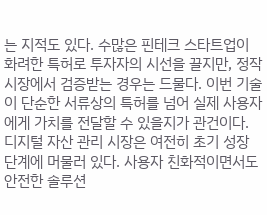는 지적도 있다. 수많은 핀테크 스타트업이 화려한 특허로 투자자의 시선을 끌지만, 정작 시장에서 검증받는 경우는 드물다. 이번 기술이 단순한 서류상의 특허를 넘어 실제 사용자에게 가치를 전달할 수 있을지가 관건이다.
디지털 자산 관리 시장은 여전히 초기 성장 단계에 머물러 있다. 사용자 친화적이면서도 안전한 솔루션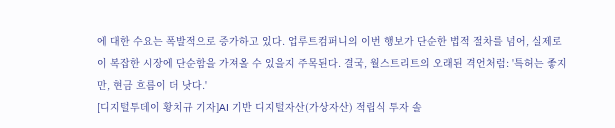에 대한 수요는 폭발적으로 증가하고 있다. 업루트컴퍼니의 이번 행보가 단순한 법적 절차를 넘어, 실제로 이 복잡한 시장에 단순함을 가져올 수 있을지 주목된다. 결국, 월스트리트의 오래된 격언처럼: '특허는 좋지만, 현금 흐름이 더 낫다.'
[디지털투데이 황치규 기자]AI 기반 디지털자산(가상자산) 적립식 투자 솔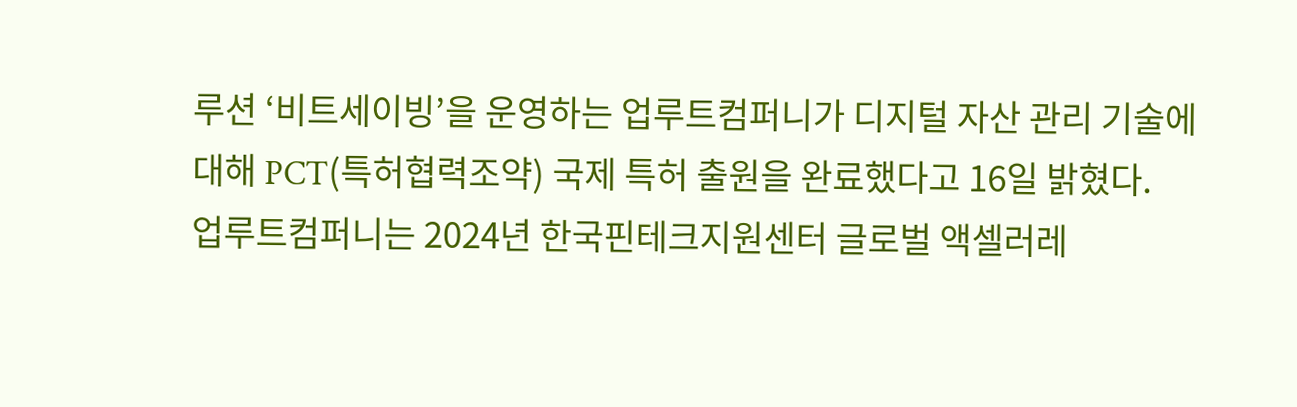루션 ‘비트세이빙’을 운영하는 업루트컴퍼니가 디지털 자산 관리 기술에 대해 PCT(특허협력조약) 국제 특허 출원을 완료했다고 16일 밝혔다.
업루트컴퍼니는 2024년 한국핀테크지원센터 글로벌 액셀러레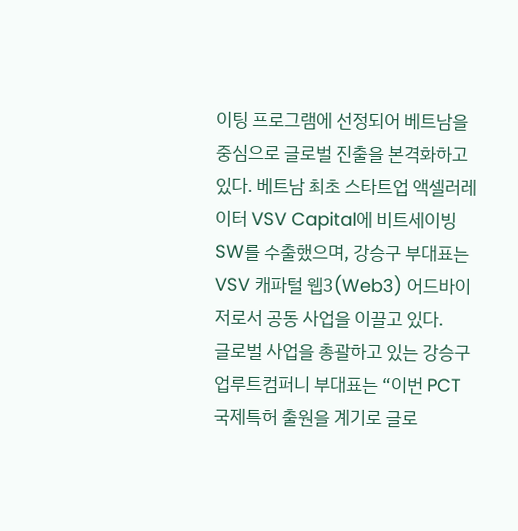이팅 프로그램에 선정되어 베트남을 중심으로 글로벌 진출을 본격화하고 있다. 베트남 최초 스타트업 액셀러레이터 VSV Capital에 비트세이빙 SW를 수출했으며, 강승구 부대표는 VSV 캐파털 웹3(Web3) 어드바이저로서 공동 사업을 이끌고 있다.
글로벌 사업을 총괄하고 있는 강승구 업루트컴퍼니 부대표는 “이번 PCT 국제특허 출원을 계기로 글로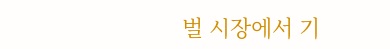벌 시장에서 기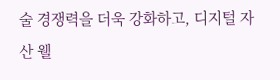술 경쟁력을 더욱 강화하고, 디지털 자산 웰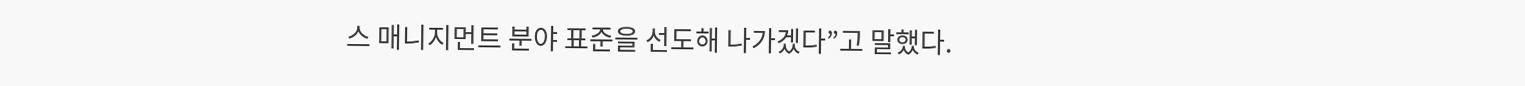스 매니지먼트 분야 표준을 선도해 나가겠다”고 말했다.